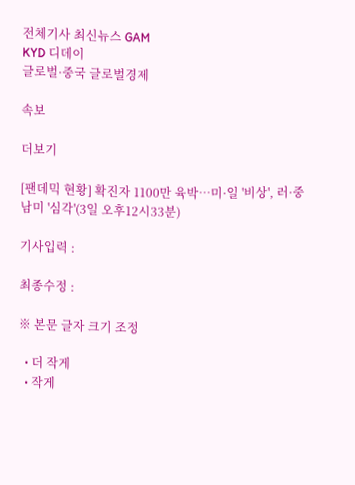전체기사 최신뉴스 GAM
KYD 디데이
글로벌·중국 글로벌경제

속보

더보기

[팬데믹 현황] 확진자 1100만 육박…미·일 '비상', 러·중남미 '심각'(3일 오후12시33분)

기사입력 :

최종수정 :

※ 본문 글자 크기 조정

  • 더 작게
  • 작게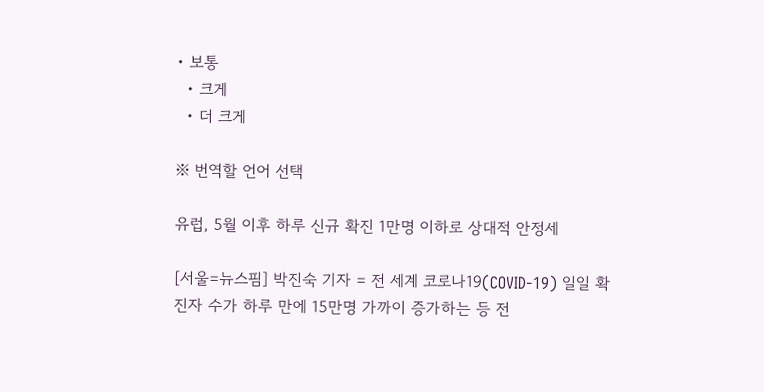• 보통
  • 크게
  • 더 크게

※ 번역할 언어 선택

유럽, 5월 이후 하루 신규 확진 1만명 이하로 상대적 안정세

[서울=뉴스핌] 박진숙 기자 = 전 세계 코로나19(COVID-19) 일일 확진자 수가 하루 만에 15만명 가까이 증가하는 등 전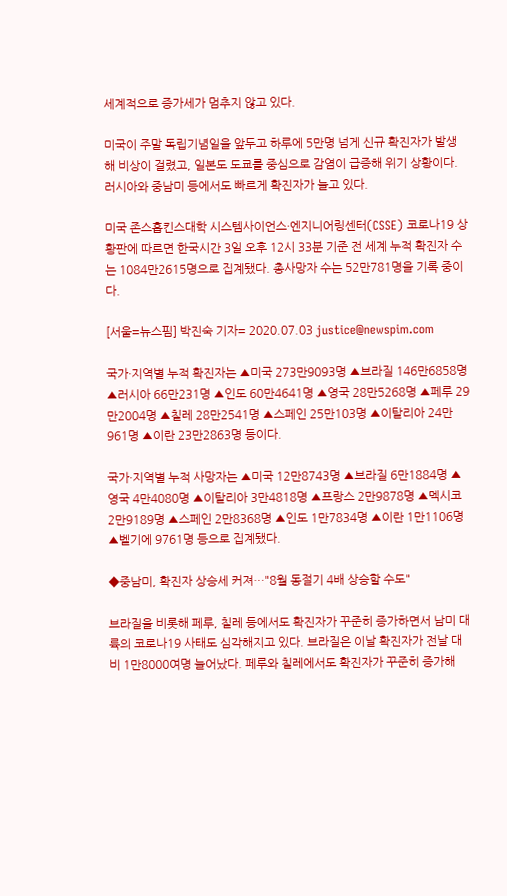세계적으로 증가세가 멈추지 않고 있다.

미국이 주말 독립기념일을 앞두고 하루에 5만명 넘게 신규 확진자가 발생해 비상이 걸렸고, 일본도 도쿄를 중심으로 감염이 급증해 위기 상황이다. 러시아와 중남미 등에서도 빠르게 확진자가 늘고 있다.

미국 존스홉킨스대학 시스템사이언스·엔지니어링센터(CSSE) 코로나19 상황판에 따르면 한국시간 3일 오후 12시 33분 기준 전 세계 누적 확진자 수는 1084만2615명으로 집계됐다. 총사망자 수는 52만781명을 기록 중이다.

[서울=뉴스핌] 박진숙 기자= 2020.07.03 justice@newspim.com

국가·지역별 누적 확진자는 ▲미국 273만9093명 ▲브라질 146만6858명 ▲러시아 66만231명 ▲인도 60만4641명 ▲영국 28만5268명 ▲페루 29만2004명 ▲칠레 28만2541명 ▲스페인 25만103명 ▲이탈리아 24만961명 ▲이란 23만2863명 등이다.

국가·지역별 누적 사망자는 ▲미국 12만8743명 ▲브라질 6만1884명 ▲영국 4만4080명 ▲이탈리아 3만4818명 ▲프랑스 2만9878명 ▲멕시코 2만9189명 ▲스페인 2만8368명 ▲인도 1만7834명 ▲이란 1만1106명 ▲벨기에 9761명 등으로 집계됐다.

◆중남미, 확진자 상승세 커져…"8월 동절기 4배 상승할 수도"

브라질을 비롯해 페루, 칠레 등에서도 확진자가 꾸준히 증가하면서 남미 대륙의 코로나19 사태도 심각해지고 있다. 브라질은 이날 확진자가 전날 대비 1만8000여명 늘어났다. 페루와 칠레에서도 확진자가 꾸준히 증가해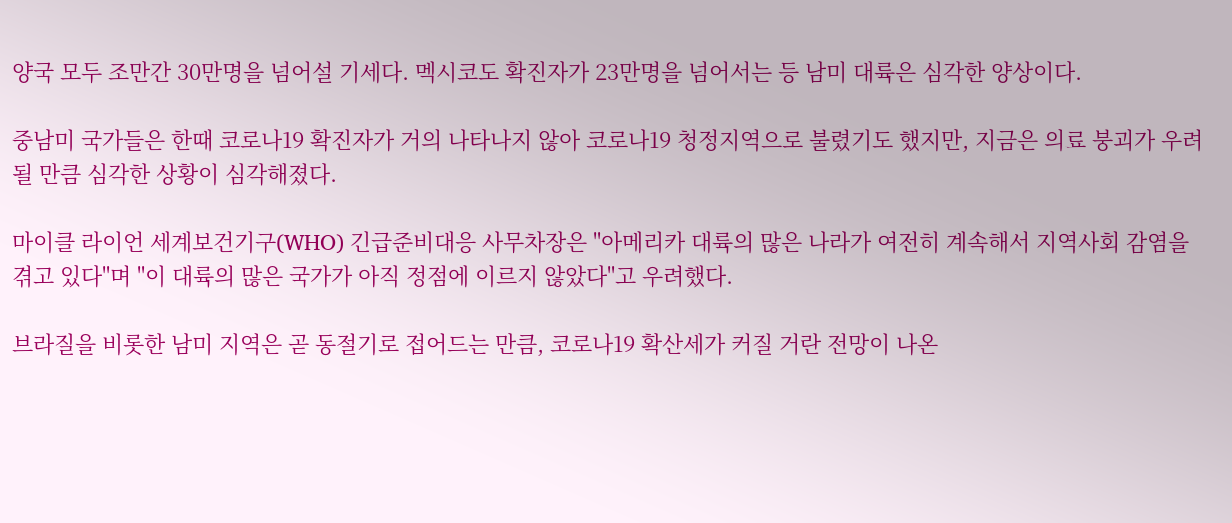양국 모두 조만간 30만명을 넘어설 기세다. 멕시코도 확진자가 23만명을 넘어서는 등 남미 대륙은 심각한 양상이다.

중남미 국가들은 한때 코로나19 확진자가 거의 나타나지 않아 코로나19 청정지역으로 불렸기도 했지만, 지금은 의료 붕괴가 우려될 만큼 심각한 상황이 심각해졌다.

마이클 라이언 세계보건기구(WHO) 긴급준비대응 사무차장은 "아메리카 대륙의 많은 나라가 여전히 계속해서 지역사회 감염을 겪고 있다"며 "이 대륙의 많은 국가가 아직 정점에 이르지 않았다"고 우려했다.

브라질을 비롯한 남미 지역은 곧 동절기로 접어드는 만큼, 코로나19 확산세가 커질 거란 전망이 나온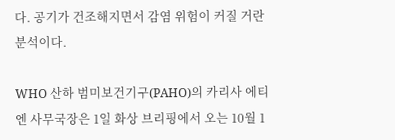다. 공기가 건조해지면서 감염 위험이 커질 거란 분석이다.

WHO 산하 범미보건기구(PAHO)의 카리사 에티엔 사무국장은 1일 화상 브리핑에서 오는 10월 1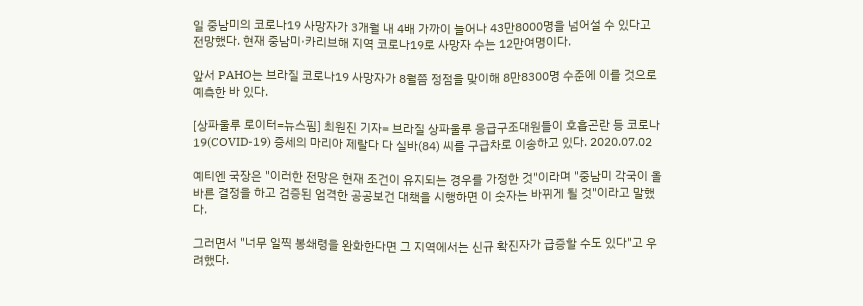일 중남미의 코로나19 사망자가 3개월 내 4배 가까이 늘어나 43만8000명을 넘어설 수 있다고 전망했다. 현재 중남미·카리브해 지역 코로나19로 사망자 수는 12만여명이다.

앞서 PAHO는 브라질 코로나19 사망자가 8월쯤 정점을 맞이해 8만8300명 수준에 이를 것으로 예측한 바 있다.

[상파울루 로이터=뉴스핌] 최원진 기자= 브라질 상파울루 응급구조대원들이 호흡곤란 등 코로나19(COVID-19) 증세의 마리아 제랄다 다 실바(84) 씨를 구급차로 이송하고 있다. 2020.07.02

예티엔 국장은 "이러한 전망은 현재 조건이 유지되는 경우를 가정한 것"이라며 "중남미 각국이 올바른 결정을 하고 검증된 엄격한 공공보건 대책을 시행하면 이 숫자는 바뀌게 될 것"이라고 말했다.

그러면서 "너무 일찍 봉쇄령을 완화한다면 그 지역에서는 신규 확진자가 급증할 수도 있다"고 우려했다.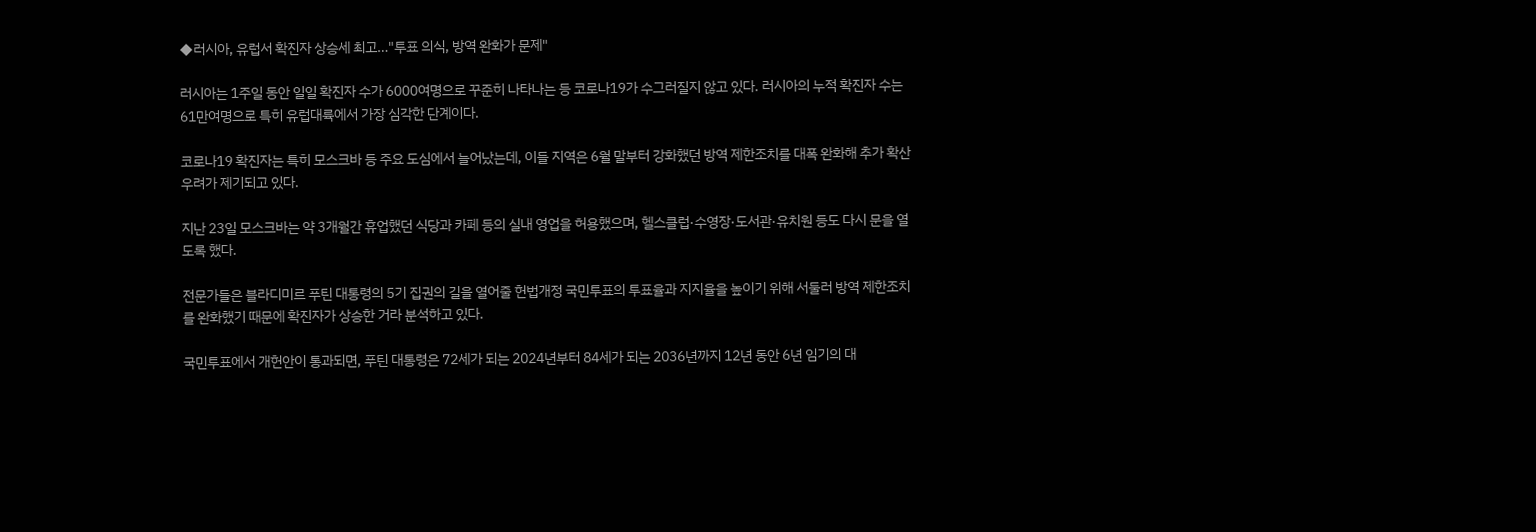◆러시아, 유럽서 확진자 상승세 최고…"투표 의식, 방역 완화가 문제"

러시아는 1주일 동안 일일 확진자 수가 6000여명으로 꾸준히 나타나는 등 코로나19가 수그러질지 않고 있다. 러시아의 누적 확진자 수는 61만여명으로 특히 유럽대륙에서 가장 심각한 단계이다.

코로나19 확진자는 특히 모스크바 등 주요 도심에서 늘어났는데, 이들 지역은 6월 말부터 강화했던 방역 제한조치를 대폭 완화해 추가 확산 우려가 제기되고 있다.

지난 23일 모스크바는 약 3개월간 휴업했던 식당과 카페 등의 실내 영업을 허용했으며, 헬스클럽·수영장·도서관·유치원 등도 다시 문을 열도록 했다.

전문가들은 블라디미르 푸틴 대통령의 5기 집권의 길을 열어줄 헌법개정 국민투표의 투표율과 지지율을 높이기 위해 서둘러 방역 제한조치를 완화했기 때문에 확진자가 상승한 거라 분석하고 있다.

국민투표에서 개헌안이 통과되면, 푸틴 대통령은 72세가 되는 2024년부터 84세가 되는 2036년까지 12년 동안 6년 임기의 대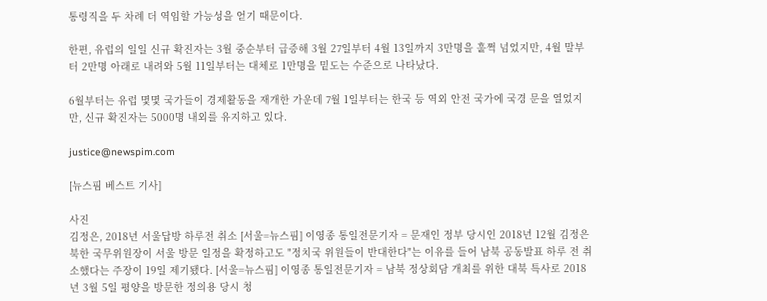통령직을 두 차례 더 역임할 가능성을 얻기 때문이다.

한편, 유럽의 일일 신규 확진자는 3월 중순부터 급증해 3월 27일부터 4월 13일까지 3만명을 훌쩍 넘었지만, 4월 말부터 2만명 아래로 내려와 5월 11일부터는 대체로 1만명을 밑도는 수준으로 나타났다.

6월부터는 유럽 몇몇 국가들이 경제활동을 재개한 가운데 7월 1일부터는 한국 등 역외 안전 국가에 국경 문을 열었지만, 신규 확진자는 5000명 내외를 유지하고 있다.

justice@newspim.com

[뉴스핌 베스트 기사]

사진
김정은, 2018년 서울답방 하루전 취소 [서울=뉴스핌] 이영종 통일전문기자 = 문재인 정부 당시인 2018년 12월 김정은 북한 국무위원장이 서울 방문 일정을 확정하고도 "정치국 위원들이 반대한다"는 이유를 들어 남북 공동발표 하루 전 취소했다는 주장이 19일 제기됐다. [서울=뉴스핌] 이영종 통일전문기자 = 남북 정상회담 개최를 위한 대북 특사로 2018년 3월 5일 평양을 방문한 정의용 당시 청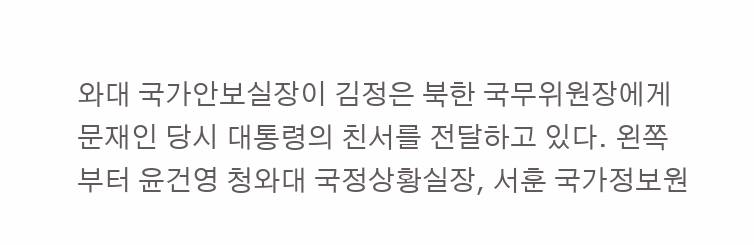와대 국가안보실장이 김정은 북한 국무위원장에게 문재인 당시 대통령의 친서를 전달하고 있다. 왼쪽부터 윤건영 청와대 국정상황실장, 서훈 국가정보원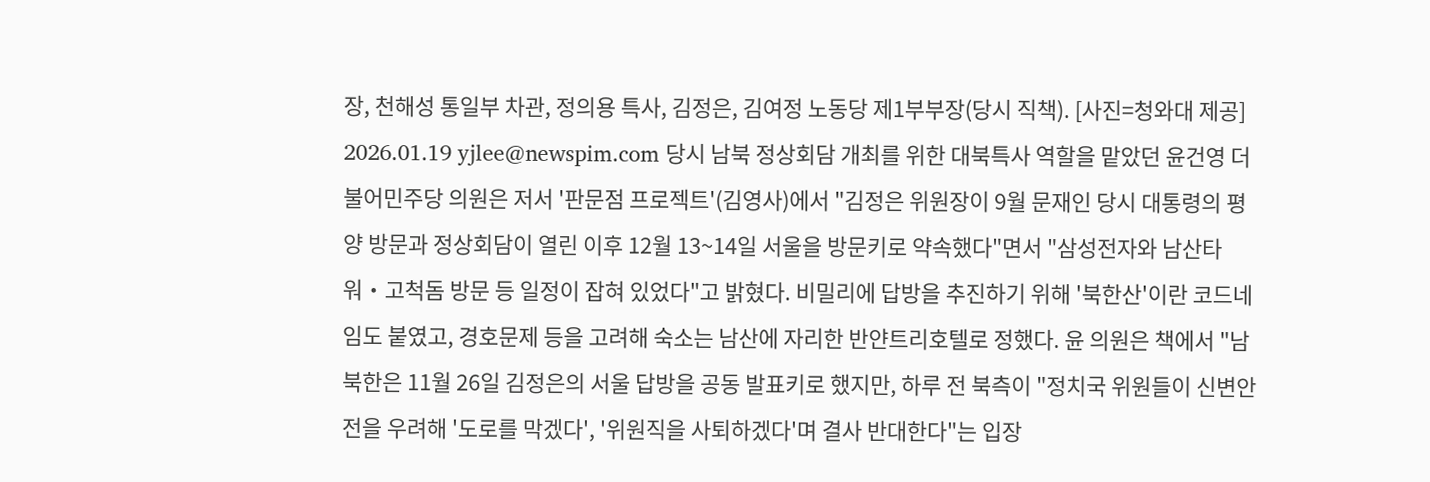장, 천해성 통일부 차관, 정의용 특사, 김정은, 김여정 노동당 제1부부장(당시 직책). [사진=청와대 제공] 2026.01.19 yjlee@newspim.com 당시 남북 정상회담 개최를 위한 대북특사 역할을 맡았던 윤건영 더불어민주당 의원은 저서 '판문점 프로젝트'(김영사)에서 "김정은 위원장이 9월 문재인 당시 대통령의 평양 방문과 정상회담이 열린 이후 12월 13~14일 서울을 방문키로 약속했다"면서 "삼성전자와 남산타워‧고척돔 방문 등 일정이 잡혀 있었다"고 밝혔다. 비밀리에 답방을 추진하기 위해 '북한산'이란 코드네임도 붙였고, 경호문제 등을 고려해 숙소는 남산에 자리한 반얀트리호텔로 정했다. 윤 의원은 책에서 "남북한은 11월 26일 김정은의 서울 답방을 공동 발표키로 했지만, 하루 전 북측이 "정치국 위원들이 신변안전을 우려해 '도로를 막겠다', '위원직을 사퇴하겠다'며 결사 반대한다"는 입장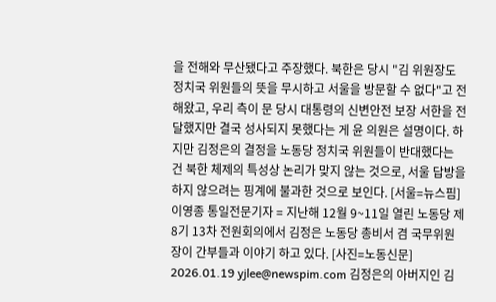을 전해와 무산됐다고 주장했다. 북한은 당시 "김 위원장도 정치국 위원들의 뜻을 무시하고 서울을 방문할 수 없다"고 전해왔고, 우리 측이 문 당시 대통령의 신변안전 보장 서한을 전달했지만 결국 성사되지 못했다는 게 윤 의원은 설명이다. 하지만 김정은의 결정을 노동당 정치국 위원들이 반대했다는 건 북한 체제의 특성상 논리가 맞지 않는 것으로, 서울 답방을 하지 않으려는 핑계에 불과한 것으로 보인다. [서울=뉴스핌] 이영종 통일전문기자 = 지난해 12월 9~11일 열린 노동당 제8기 13차 전원회의에서 김정은 노동당 총비서 겸 국무위원장이 간부들과 이야기 하고 있다. [사진=노동신문] 2026.01.19 yjlee@newspim.com 김정은의 아버지인 김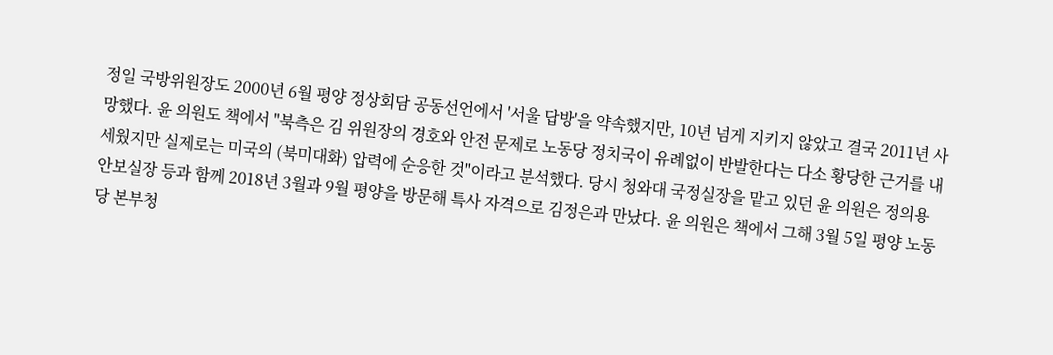정일 국방위원장도 2000년 6월 평양 정상회담 공동선언에서 '서울 답방'을 약속했지만, 10년 넘게 지키지 않았고 결국 2011년 사망했다. 윤 의원도 책에서 "북측은 김 위원장의 경호와 안전 문제로 노동당 정치국이 유례없이 반발한다는 다소 황당한 근거를 내세웠지만 실제로는 미국의 (북미대화) 압력에 순응한 것"이라고 분석했다. 당시 청와대 국정실장을 맡고 있던 윤 의원은 정의용 안보실장 등과 함께 2018년 3월과 9월 평양을 방문해 특사 자격으로 김정은과 만났다. 윤 의원은 책에서 그해 3월 5일 평양 노동당 본부청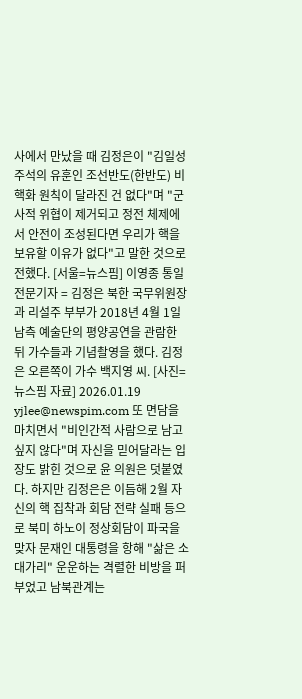사에서 만났을 때 김정은이 "김일성 주석의 유훈인 조선반도(한반도) 비핵화 원칙이 달라진 건 없다"며 "군사적 위협이 제거되고 정전 체제에서 안전이 조성된다면 우리가 핵을 보유할 이유가 없다"고 말한 것으로 전했다. [서울=뉴스핌] 이영종 통일전문기자 = 김정은 북한 국무위원장과 리설주 부부가 2018년 4월 1일 남측 예술단의 평양공연을 관람한 뒤 가수들과 기념촬영을 했다. 김정은 오른쪽이 가수 백지영 씨. [사진=뉴스핌 자료] 2026.01.19 yjlee@newspim.com 또 면담을 마치면서 "비인간적 사람으로 남고 싶지 않다"며 자신을 믿어달라는 입장도 밝힌 것으로 윤 의원은 덧붙였다. 하지만 김정은은 이듬해 2월 자신의 핵 집착과 회담 전략 실패 등으로 북미 하노이 정상회담이 파국을 맞자 문재인 대통령을 항해 "삶은 소대가리" 운운하는 격렬한 비방을 퍼부었고 남북관계는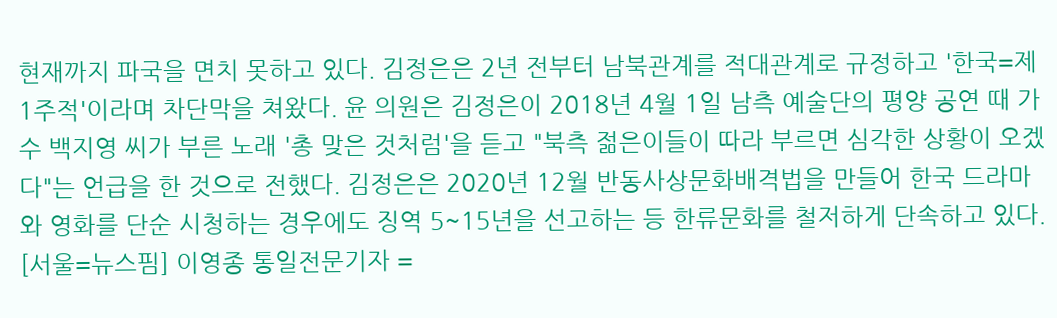현재까지 파국을 면치 못하고 있다. 김정은은 2년 전부터 남북관계를 적대관계로 규정하고 '한국=제1주적'이라며 차단막을 쳐왔다. 윤 의원은 김정은이 2018년 4월 1일 남측 예술단의 평양 공연 때 가수 백지영 씨가 부른 노래 '총 맞은 것처럼'을 듣고 "북측 젊은이들이 따라 부르면 심각한 상황이 오겠다"는 언급을 한 것으로 전했다. 김정은은 2020년 12월 반동사상문화배격법을 만들어 한국 드라마와 영화를 단순 시청하는 경우에도 징역 5~15년을 선고하는 등 한류문화를 철저하게 단속하고 있다.   [서울=뉴스핌] 이영종 통일전문기자 =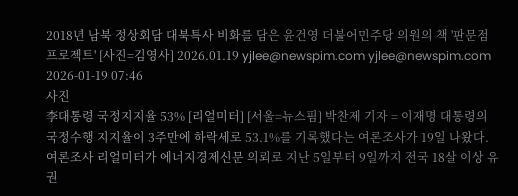2018년 남북 정상회담 대북특사 비화를 담은 윤건영 더불어민주당 의원의 책 '판문점 프로젝트' [사진=김영사] 2026.01.19 yjlee@newspim.com yjlee@newspim.com 2026-01-19 07:46
사진
李대통령 국정지지율 53% [리얼미터] [서울=뉴스핌] 박찬제 기자 = 이재명 대통령의 국정수행 지지율이 3주만에 하락세로 53.1%를 기록했다는 여론조사가 19일 나왔다. 여론조사 리얼미터가 에너지경제신문 의뢰로 지난 5일부터 9일까지 전국 18살 이상 유권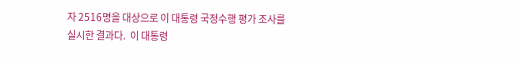자 2516명을 대상으로 이 대통령 국정수행 평가 조사를 실시한 결과다.  이 대통령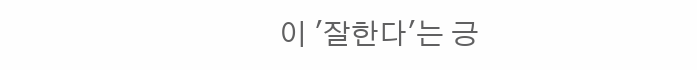이 '잘한다'는 긍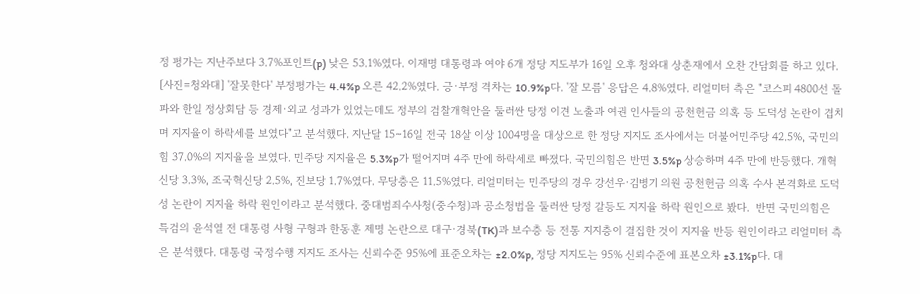정 평가는 지난주보다 3.7%포인트(p) 낮은 53.1%였다. 이재명 대통령과 여야 6개 정당 지도부가 16일 오후 청와대 상춘재에서 오찬 간담회를 하고 있다. [사진=청와대] '잘못한다' 부정평가는 4.4%p 오른 42.2%였다. 긍·부정 격차는 10.9%p다. '잘 모름' 응답은 4.8%였다. 리얼미터 측은 "코스피 4800선 돌파와 한일 정상회담 등 경제·외교 성과가 있었는데도 정부의 검찰개혁안을 둘러싼 당정 이견 노출과 여권 인사들의 공천헌금 의혹 등 도덕성 논란이 겹치며 지지율이 하락세를 보였다"고 분석했다. 지난달 15∼16일 전국 18살 이상 1004명을 대상으로 한 정당 지지도 조사에서는 더불어민주당 42.5%, 국민의힘 37.0%의 지지율을 보였다. 민주당 지지율은 5.3%p가 떨어지며 4주 만에 하락세로 빠졌다. 국민의힘은 반면 3.5%p 상승하며 4주 만에 반등했다. 개혁신당 3.3%, 조국혁신당 2.5%, 진보당 1.7%였다. 무당층은 11.5%였다. 리얼미터는 민주당의 경우 강선우·김병기 의원 공천헌금 의혹 수사 본격화로 도덕성 논란이 지지율 하락 원인이라고 분석했다. 중대범죄수사청(중수청)과 공소청법을 둘러싼 당정 갈등도 지지율 하락 원인으로 봤다.  반면 국민의힘은 특검의 윤석열 전 대통령 사형 구형과 한동훈 제명 논란으로 대구·경북(TK)과 보수층 등 전통 지지층이 결집한 것이 지지율 반등 원인이라고 리얼미터 측은 분석했다. 대통령 국정수행 지지도 조사는 신뢰수준 95%에 표준오차는 ±2.0%p, 정당 지지도는 95% 신뢰수준에 표본오차 ±3.1%p다. 대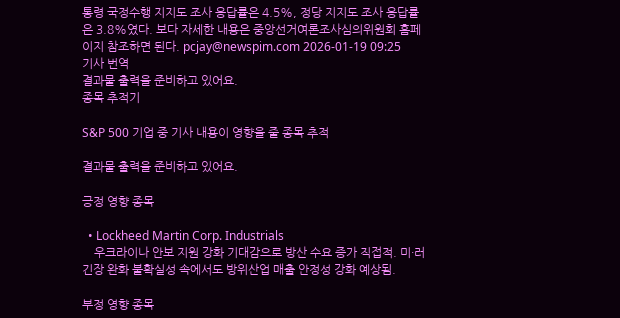통령 국정수행 지지도 조사 응답률은 4.5%, 정당 지지도 조사 응답률은 3.8%였다. 보다 자세한 내용은 중앙선거여론조사심의위원회 홈페이지 참조하면 된다. pcjay@newspim.com 2026-01-19 09:25
기사 번역
결과물 출력을 준비하고 있어요.
종목 추적기

S&P 500 기업 중 기사 내용이 영향을 줄 종목 추적

결과물 출력을 준비하고 있어요.

긍정 영향 종목

  • Lockheed Martin Corp. Industrials
    우크라이나 안보 지원 강화 기대감으로 방산 수요 증가 직접적. 미·러 긴장 완화 불확실성 속에서도 방위산업 매출 안정성 강화 예상됨.

부정 영향 종목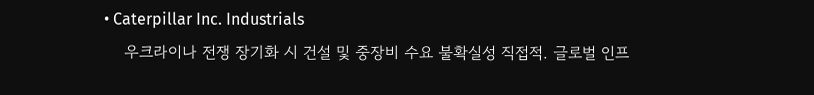• Caterpillar Inc. Industrials
    우크라이나 전쟁 장기화 시 건설 및 중장비 수요 불확실성 직접적. 글로벌 인프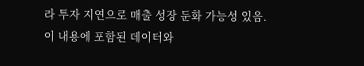라 투자 지연으로 매출 성장 둔화 가능성 있음.
이 내용에 포함된 데이터와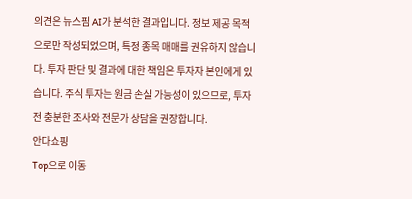의견은 뉴스핌 AI가 분석한 결과입니다. 정보 제공 목적으로만 작성되었으며, 특정 종목 매매를 권유하지 않습니다. 투자 판단 및 결과에 대한 책임은 투자자 본인에게 있습니다. 주식 투자는 원금 손실 가능성이 있으므로, 투자 전 충분한 조사와 전문가 상담을 권장합니다.
안다쇼핑
Top으로 이동